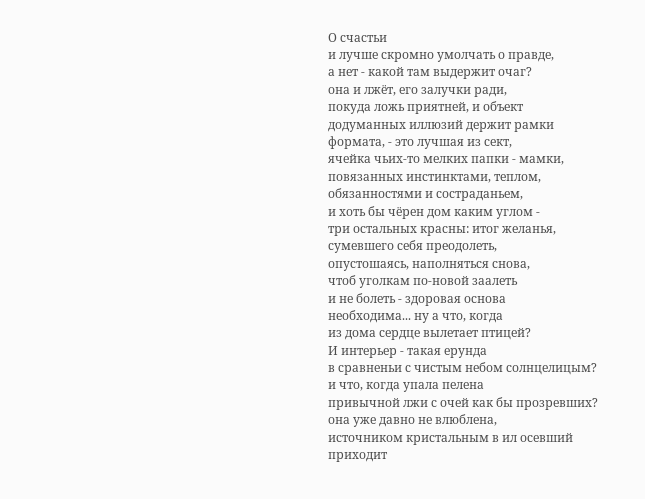О счастьи
и лучше скромно умолчать о правде,
а нет - какой там выдержит очаг?
она и лжёт, его залучки ради,
покуда ложь приятней, и объект
додуманных иллюзий держит рамки
формата, - это лучшая из сект,
ячейка чьих-то мелких папки - мамки,
повязанных инстинктами, теплом,
обязанностями и состраданьем,
и хоть бы чёрен дом каким углом -
три остальных красны: итог желанья,
сумевшего себя преодолеть,
опустошаясь, наполняться снова,
чтоб уголкам по-новой заалеть
и не болеть - здоровая основа
необходима... ну а что, когда
из дома сердце вылетает птицей?
И интерьер - такая ерунда
в сравненьи с чистым небом солнцелицым?
и что, когда упала пелена
привычной лжи с очей как бы прозревших?
она уже давно не влюблена,
источником кристальным в ил осевший
приходит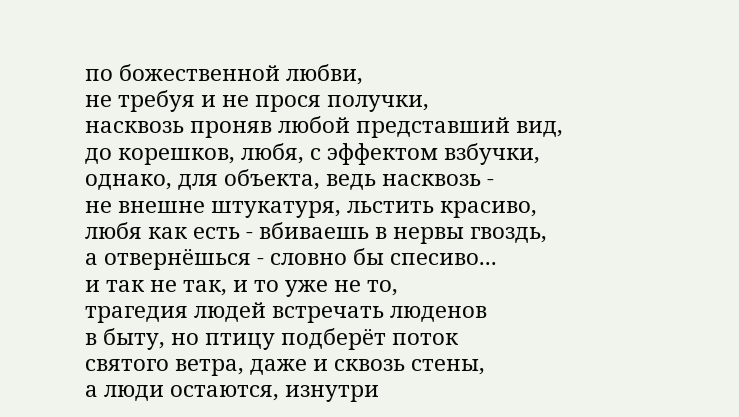по божественной любви,
не требуя и не прося получки,
насквозь проняв любой представший вид,
до корешков, любя, с эффектом взбучки,
однако, для объекта, ведь насквозь -
не внешне штукатуря, льстить красиво,
любя как есть - вбиваешь в нервы гвоздь,
а отвернёшься - словно бы спесиво...
и так не так, и то уже не то,
трагедия людей встречать люденов
в быту, но птицу подберёт поток
святого ветра, даже и сквозь стены,
а люди остаются, изнутри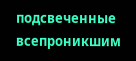подсвеченные всепроникшим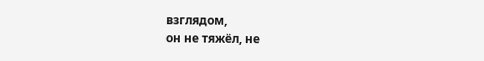взглядом,
он не тяжёл, не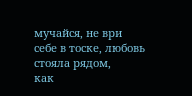мучайся, не ври
себе в тоске, любовь стояла рядом,
как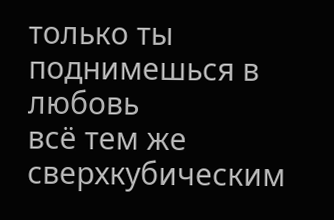только ты поднимешься в любовь
всё тем же сверхкубическим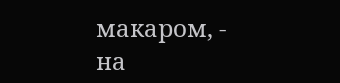макаром, -
на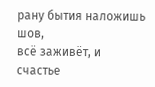рану бытия наложишь шов,
всё заживёт, и счастье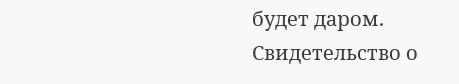будет даром.
Свидетельство о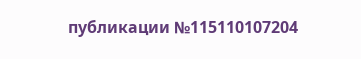публикации №115110107204